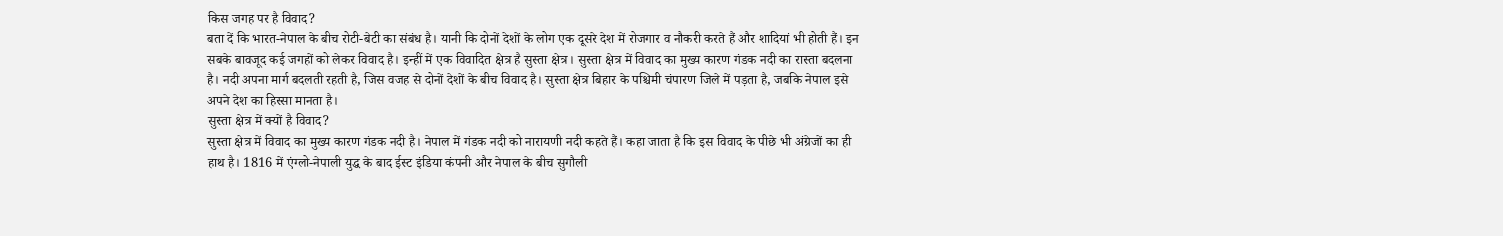किस जगह पर है विवाद?
बता दें कि भारत-नेपाल के बीच रोटी-बेटी का संबंध है। यानी कि दोनों देशों के लोग एक दूसरे देश में रोजगार व नौकरी करते हैं और शादियां भी होती हैं। इन सबके बावजूद कई जगहों को लेकर विवाद है। इन्हीं में एक विवादित क्षेत्र है सुस्ता क्षेत्र। सुस्ता क्षेत्र में विवाद का मुख्य कारण गंडक नदी का रास्ता बदलना है। नदी अपना मार्ग बदलती रहती है, जिस वजह से दोनों देशों के बीच विवाद है। सुस्ता क्षेत्र बिहार के पश्चिमी चंपारण जिले में पड़ता है, जबकि नेपाल इसे अपने देश का हिस्सा मानता है।
सुस्ता क्षेत्र में क्यों है विवाद?
सुस्ता क्षेत्र में विवाद का मुख्य कारण गंडक नदी है। नेपाल में गंडक नदी को नारायणी नदी कहते हैं। कहा जाता है कि इस विवाद के पीछे भी अंग्रेजों का ही हाथ है। 1816 में एंग्लो-नेपाली युद्ध के बाद ईस्ट इंडिया कंपनी और नेपाल के बीच सुगौली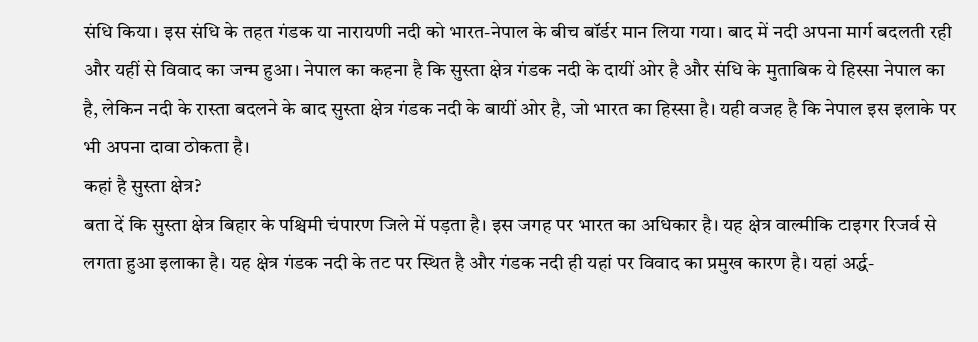संधि किया। इस संधि के तहत गंडक या नारायणी नदी को भारत-नेपाल के बीच बॉर्डर मान लिया गया। बाद में नदी अपना मार्ग बदलती रही और यहीं से विवाद का जन्म हुआ। नेपाल का कहना है कि सुस्ता क्षेत्र गंडक नदी के दायीं ओर है और संधि के मुताबिक ये हिस्सा नेपाल का है, लेकिन नदी के रास्ता बदलने के बाद सुस्ता क्षेत्र गंडक नदी के बायीं ओर है, जो भारत का हिस्सा है। यही वजह है कि नेपाल इस इलाके पर भी अपना दावा ठोकता है।
कहां है सुस्ता क्षेत्र?
बता दें कि सुस्ता क्षेत्र बिहार के पश्चिमी चंपारण जिले में पड़ता है। इस जगह पर भारत का अधिकार है। यह क्षेत्र वाल्मीकि टाइगर रिजर्व से लगता हुआ इलाका है। यह क्षेत्र गंडक नदी के तट पर स्थित है और गंडक नदी ही यहां पर विवाद का प्रमुख कारण है। यहां अर्द्ध-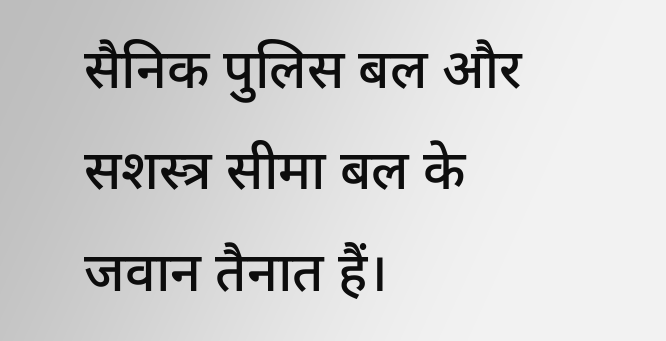सैनिक पुलिस बल और सशस्त्र सीमा बल के जवान तैनात हैं।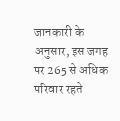जानकारी के अनुसार, इस जगह पर 265 से अधिक परिवार रहते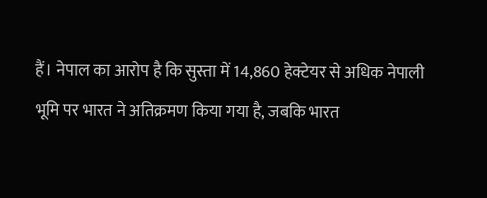हैं। नेपाल का आरोप है कि सुस्ता में 14,860 हेक्टेयर से अधिक नेपाली भूमि पर भारत ने अतिक्रमण किया गया है, जबकि भारत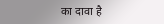का दावा है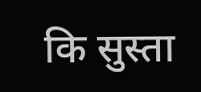कि सुस्ता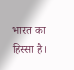भारत का हिस्सा है।